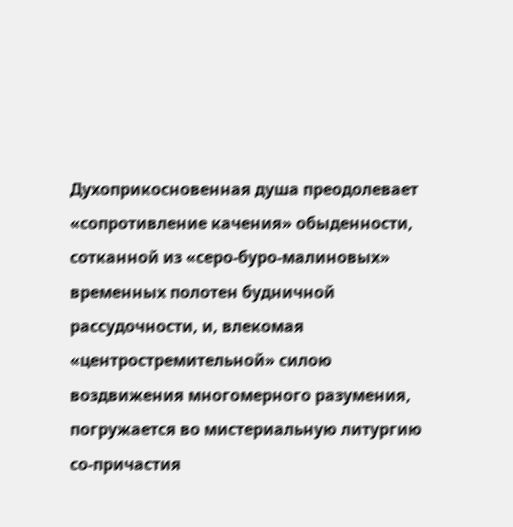Духоприкосновенная душа преодолевает «сопротивление качения» обыденности, сотканной из «серо-буро-малиновых» временных полотен будничной рассудочности, и, влекомая «центростремительной» силою воздвижения многомерного разумения, погружается во мистериальную литургию со-причастия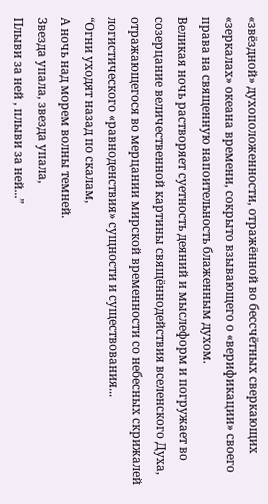«звёздной» духоположенности, отражённой во бессчётных сверкающих «зеркалах» океана времени, сокрыто взывающего о «верификации» своего права на священную напоительность блаженным духом.
Великая ночь растворяет суетность деяний и мыслеформ и погружает во созерцание величественной картины свящённодействия вселенского Духа, отражающегося во мерцании мирской временности со небесных скрижалей логистического «равноденствия» сущности и существования...
“Огни уходят назад по скалам,
А ночь над морем волны темней.
Звезда упала, звезда упала,
Плыви за ней , плыви за ней...”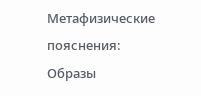Метафизические пояснения:
Образы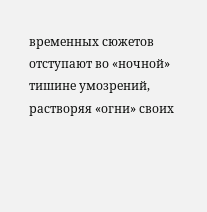временных сюжетов отступают во «ночной» тишине умозрений, растворяя «огни» своих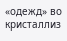«одежд» во кристаллиз